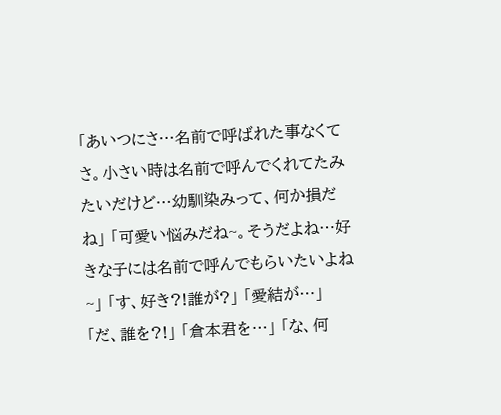「あいつにさ…名前で呼ばれた事なくてさ。小さい時は名前で呼んでくれてたみたいだけど…幼馴染みって、何か損だね」 「可愛い悩みだね~。そうだよね…好きな子には名前で呼んでもらいたいよね~」 「す、好き?!誰が?」 「愛結が…」 「だ、誰を?!」 「倉本君を…」 「な、何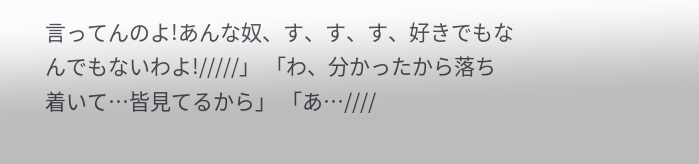言ってんのよ!あんな奴、す、す、す、好きでもなんでもないわよ!/////」 「わ、分かったから落ち着いて…皆見てるから」 「あ…////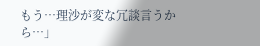もう…理沙が変な冗談言うから…」